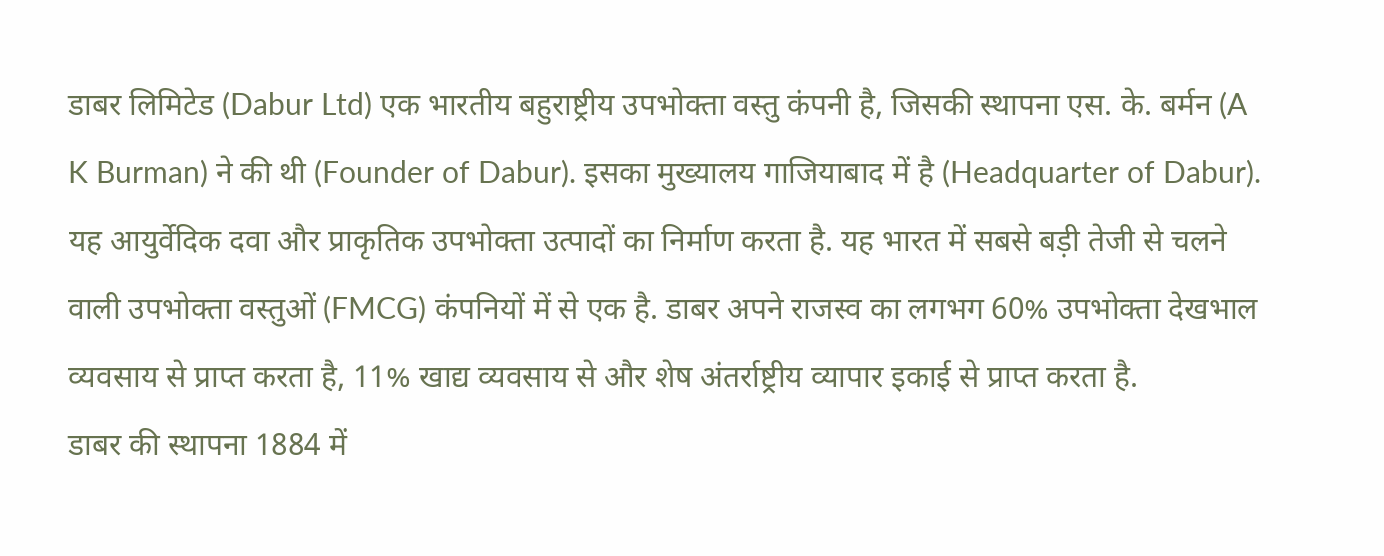डाबर लिमिटेड (Dabur Ltd) एक भारतीय बहुराष्ट्रीय उपभोक्ता वस्तु कंपनी है, जिसकी स्थापना एस. के. बर्मन (A K Burman) ने की थी (Founder of Dabur). इसका मुख्यालय गाजियाबाद में है (Headquarter of Dabur). यह आयुर्वेदिक दवा और प्राकृतिक उपभोक्ता उत्पादों का निर्माण करता है. यह भारत में सबसे बड़ी तेजी से चलने वाली उपभोक्ता वस्तुओं (FMCG) कंपनियों में से एक है. डाबर अपने राजस्व का लगभग 60% उपभोक्ता देखभाल व्यवसाय से प्राप्त करता है, 11% खाद्य व्यवसाय से और शेष अंतर्राष्ट्रीय व्यापार इकाई से प्राप्त करता है.
डाबर की स्थापना 1884 में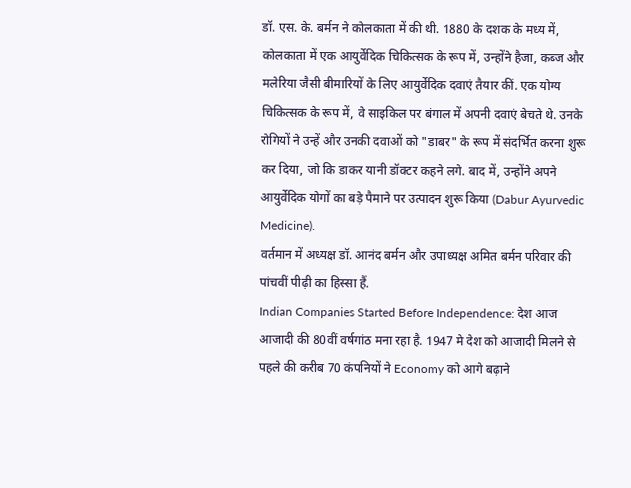डॉ. एस. के. बर्मन ने कोलकाता में की थी. 1880 के दशक के मध्य में, कोलकाता में एक आयुर्वेदिक चिकित्सक के रूप में, उन्होंने हैजा, कब्ज और मलेरिया जैसी बीमारियों के लिए आयुर्वेदिक दवाएं तैयार कीं. एक योग्य चिकित्सक के रूप में, वे साइकिल पर बंगाल में अपनी दवाएं बेचते थे. उनके रोगियों ने उन्हें और उनकी दवाओं को "डाबर" के रूप में संदर्भित करना शुरू कर दिया, जो कि डाकर यानी डॉक्टर कहने लगे. बाद में, उन्होंने अपने आयुर्वेदिक योगों का बड़े पैमाने पर उत्पादन शुरू किया (Dabur Ayurvedic Medicine).
वर्तमान में अध्यक्ष डॉ. आनंद बर्मन और उपाध्यक्ष अमित बर्मन परिवार की पांचवीं पीढ़ी का हिस्सा हैं.
Indian Companies Started Before Independence: देश आज आजादी की 80वीं वर्षगांठ मना रहा है. 1947 मे देश को आजादी मिलने से पहले की करीब 70 कंपनियों ने Economy को आगे बढ़ाने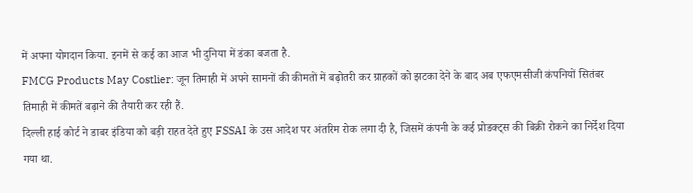में अपना योगदान किया. इनमें से कई का आज भी दुनिया में डंका बजता है.
FMCG Products May Costlier: जून तिमाही में अपने सामनों की कीमतों में बढ़ोतरी कर ग्राहकों को झटका देने के बाद अब एफएमसीजी कंपनियों सितंबर तिमाही में कीमतें बढ़ाने की तैयारी कर रही हैं.
दिल्ली हाई कोर्ट ने डाबर इंडिया को बड़ी राहत देते हुए FSSAI के उस आदेश पर अंतरिम रोक लगा दी है, जिसमें कंपनी के कई प्रोडक्ट्स की बिक्री रोकने का निर्देश दिया गया था.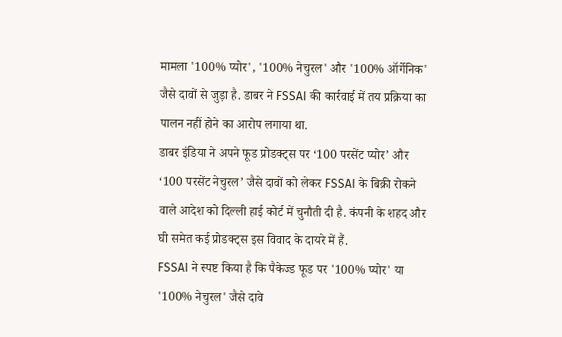मामला '100% प्योर', '100% नेचुरल' और '100% ऑर्गेनिक' जैसे दावों से जुड़ा है. डाबर ने FSSAI की कार्रवाई में तय प्रक्रिया का पालन नहीं होने का आरोप लगाया था.
डाबर इंडिया ने अपने फूड प्रोडक्ट्स पर ‘100 परसेंट प्योर’ और ‘100 परसेंट नेचुरल’ जैसे दावों को लेकर FSSAI के बिक्री रोकने वाले आदेश को दिल्ली हाई कोर्ट में चुनौती दी है. कंपनी के शहद और घी समेत कई प्रोडक्ट्स इस विवाद के दायरे में हैं.
FSSAI ने स्पष्ट किया है कि पैकेज्ड फूड पर '100% प्योर' या '100% नेचुरल' जैसे दावे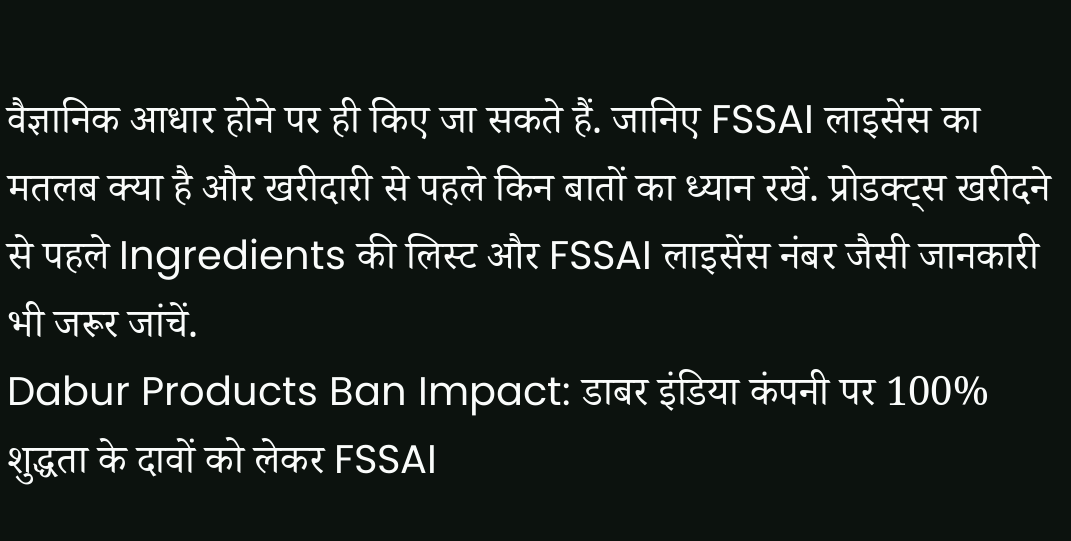वैज्ञानिक आधार होने पर ही किए जा सकते हैं. जानिए FSSAI लाइसेंस का मतलब क्या है और खरीदारी से पहले किन बातों का ध्यान रखें. प्रोडक्ट्स खरीदने से पहले Ingredients की लिस्ट और FSSAI लाइसेंस नंबर जैसी जानकारी भी जरूर जांचें.
Dabur Products Ban Impact: डाबर इंडिया कंपनी पर 100% शुद्धता के दावों को लेकर FSSAI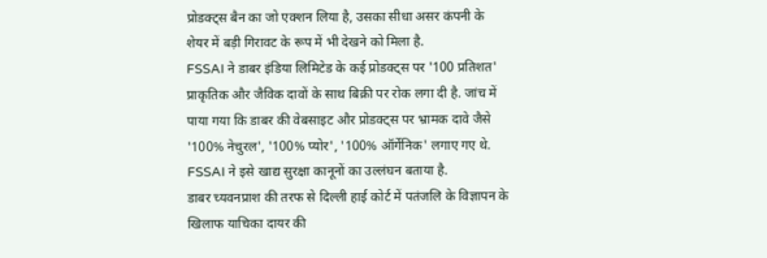प्रोडक्ट्स बैन का जो एक्शन लिया है, उसका सीधा असर कंपनी के शेयर में बड़ी गिरावट के रूप में भी देखने को मिला है.
FSSAI ने डाबर इंडिया लिमिटेड के कई प्रोडक्ट्स पर '100 प्रतिशत' प्राकृतिक और जैविक दावों के साथ बिक्री पर रोक लगा दी है. जांच में पाया गया कि डाबर की वेबसाइट और प्रोडक्ट्स पर भ्रामक दावे जैसे '100% नेचुरल', '100% प्योर', '100% ऑर्गेनिक' लगाए गए थे. FSSAI ने इसे खाद्य सुरक्षा कानूनों का उल्लंघन बताया है.
डाबर च्यवनप्राश की तरफ से दिल्ली हाई कोर्ट में पतंजलि के विज्ञापन के खिलाफ याचिका दायर की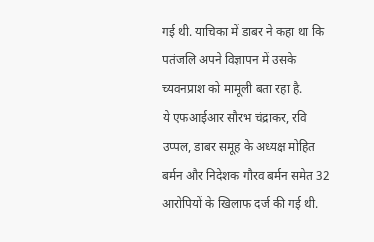गई थी. याचिका में डाबर ने कहा था कि पतंजलि अपने विज्ञापन में उसके च्यवनप्राश को मामूली बता रहा है.
ये एफआईआर सौरभ चंद्राकर, रवि उप्पल, डाबर समूह के अध्यक्ष मोहित बर्मन और निदेशक गौरव बर्मन समेत 32 आरोपियों के खिलाफ दर्ज की गई थी.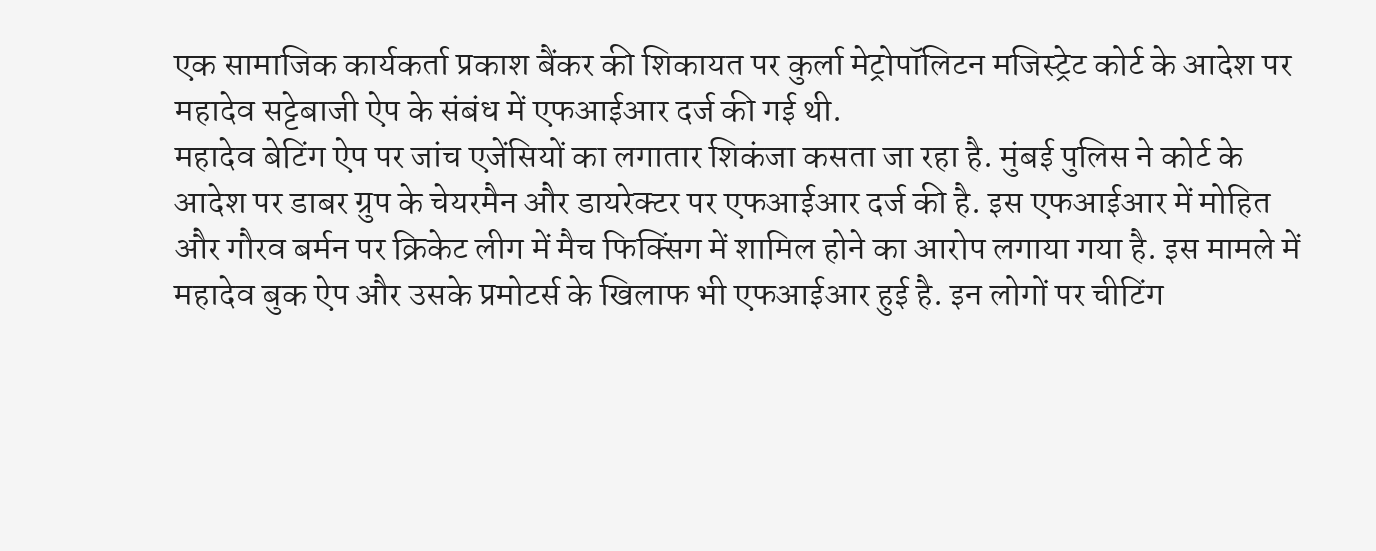एक सामाजिक कार्यकर्ता प्रकाश बैंकर की शिकायत पर कुर्ला मेट्रोपॉलिटन मजिस्ट्रेट कोर्ट के आदेश पर महादेव सट्टेबाजी ऐप के संबंध में एफआईआर दर्ज की गई थी.
महादेव बेटिंग ऐप पर जांच एजेंसियों का लगातार शिकंजा कसता जा रहा है. मुंबई पुलिस ने कोर्ट के आदेश पर डाबर ग्रुप के चेयरमैन और डायरेक्टर पर एफआईआर दर्ज की है. इस एफआईआर में मोहित और गौरव बर्मन पर क्रिकेट लीग में मैच फिक्सिंग में शामिल होने का आरोप लगाया गया है. इस मामले में महादेव बुक ऐप और उसके प्रमोटर्स के खिलाफ भी एफआईआर हुई है. इन लोगों पर चीटिंग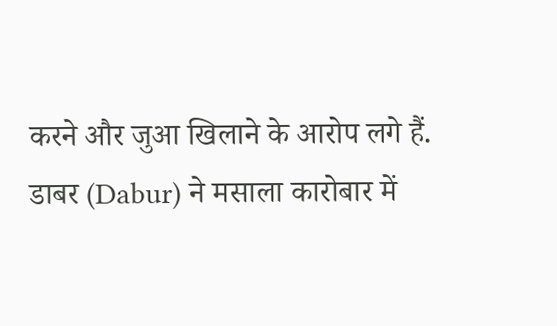करने और जुआ खिलाने के आरोप लगे हैं.
डाबर (Dabur) ने मसाला कारोबार में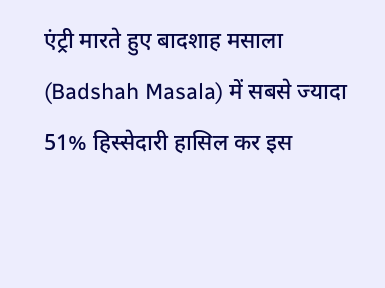एंट्री मारते हुए बादशाह मसाला (Badshah Masala) में सबसे ज्यादा 51% हिस्सेदारी हासिल कर इस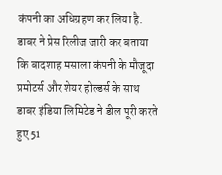कंपनी का अधिग्रहण कर लिया है. डाबर ने प्रेस रिलीज जारी कर बताया कि बादशाह मसाला कंपनी के मौजूदा प्रमोटर्स और शेयर होल्डर्स के साथ डाबर इंडिया लिमिटेड ने डील पूरी करते हुए 51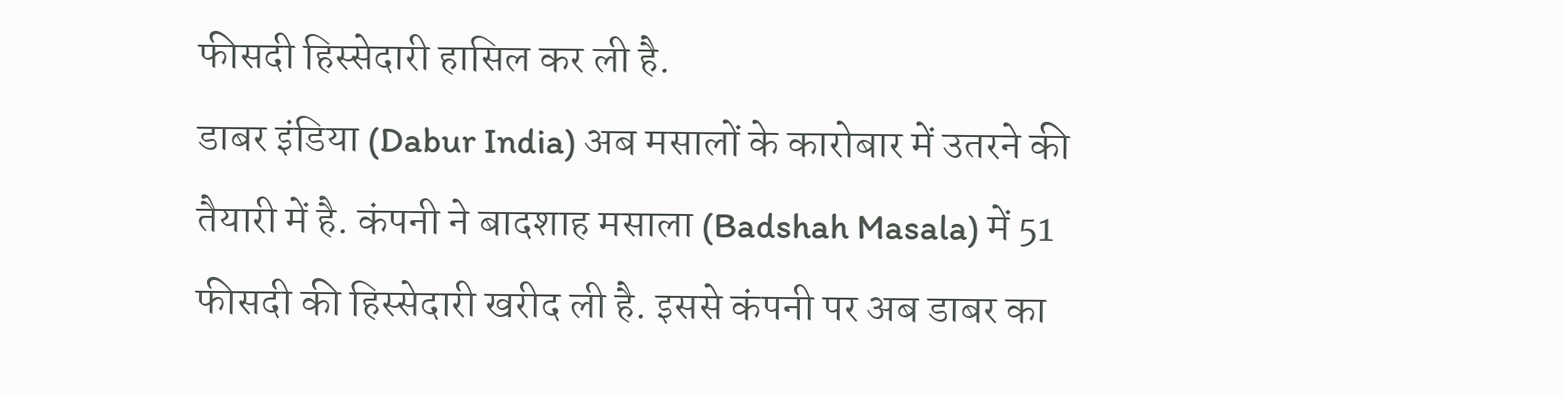फीसदी हिस्सेदारी हासिल कर ली है.
डाबर इंडिया (Dabur India) अब मसालों के कारोबार में उतरने की तैयारी में है. कंपनी ने बादशाह मसाला (Badshah Masala) में 51 फीसदी की हिस्सेदारी खरीद ली है. इससे कंपनी पर अब डाबर का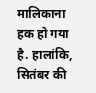मालिकाना हक हो गया है. हालांकि, सितंबर की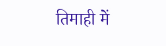तिमाही में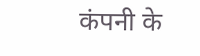कंपनी के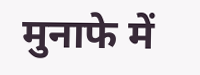मुनाफे में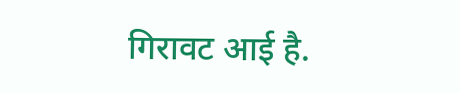गिरावट आई है.